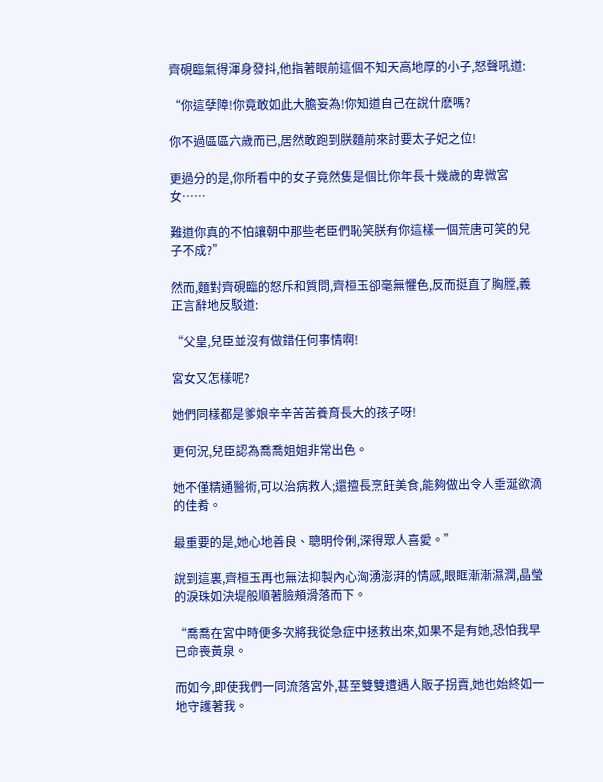齊硯臨氣得渾身發抖,他指著眼前這個不知天高地厚的小子,怒聲吼道:

“你這孽障!你竟敢如此大膽妄為!你知道自己在說什麽嗎?

你不過區區六歲而已,居然敢跑到朕麵前來討要太子妃之位!

更過分的是,你所看中的女子竟然隻是個比你年長十幾歲的卑微宮女……

難道你真的不怕讓朝中那些老臣們恥笑朕有你這樣一個荒唐可笑的兒子不成?”

然而,麵對齊硯臨的怒斥和質問,齊桓玉卻毫無懼色,反而挺直了胸膛,義正言辭地反駁道:

“父皇,兒臣並沒有做錯任何事情啊!

宮女又怎樣呢?

她們同樣都是爹娘辛辛苦苦養育長大的孩子呀!

更何況,兒臣認為喬喬姐姐非常出色。

她不僅精通醫術,可以治病救人;還擅長烹飪美食,能夠做出令人垂涎欲滴的佳肴。

最重要的是,她心地善良、聰明伶俐,深得眾人喜愛。”

說到這裏,齊桓玉再也無法抑製內心洶湧澎湃的情感,眼眶漸漸濕潤,晶瑩的淚珠如決堤般順著臉頰滑落而下。

“喬喬在宮中時便多次將我從急症中拯救出來,如果不是有她,恐怕我早已命喪黃泉。

而如今,即使我們一同流落宮外,甚至雙雙遭遇人販子拐賣,她也始終如一地守護著我。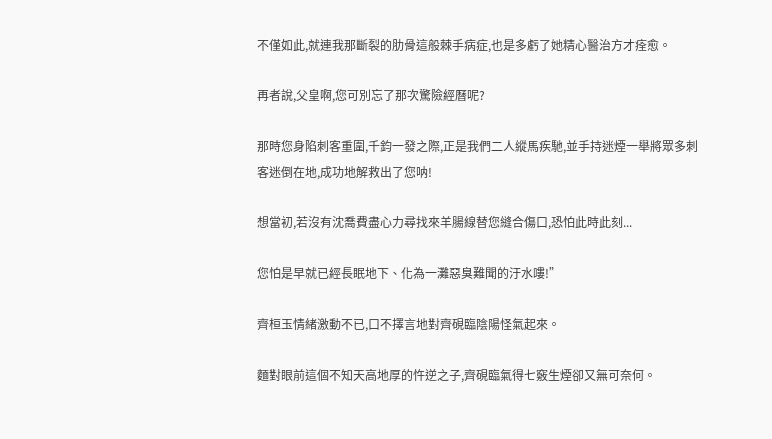不僅如此,就連我那斷裂的肋骨這般棘手病症,也是多虧了她精心醫治方才痊愈。

再者說,父皇啊,您可別忘了那次驚險經曆呢?

那時您身陷刺客重圍,千鈞一發之際,正是我們二人縱馬疾馳,並手持迷煙一舉將眾多刺客迷倒在地,成功地解救出了您呐!

想當初,若沒有沈喬費盡心力尋找來羊腸線替您縫合傷口,恐怕此時此刻...

您怕是早就已經長眠地下、化為一灘惡臭難聞的汙水嘍!”

齊桓玉情緒激動不已,口不擇言地對齊硯臨陰陽怪氣起來。

麵對眼前這個不知天高地厚的忤逆之子,齊硯臨氣得七竅生煙卻又無可奈何。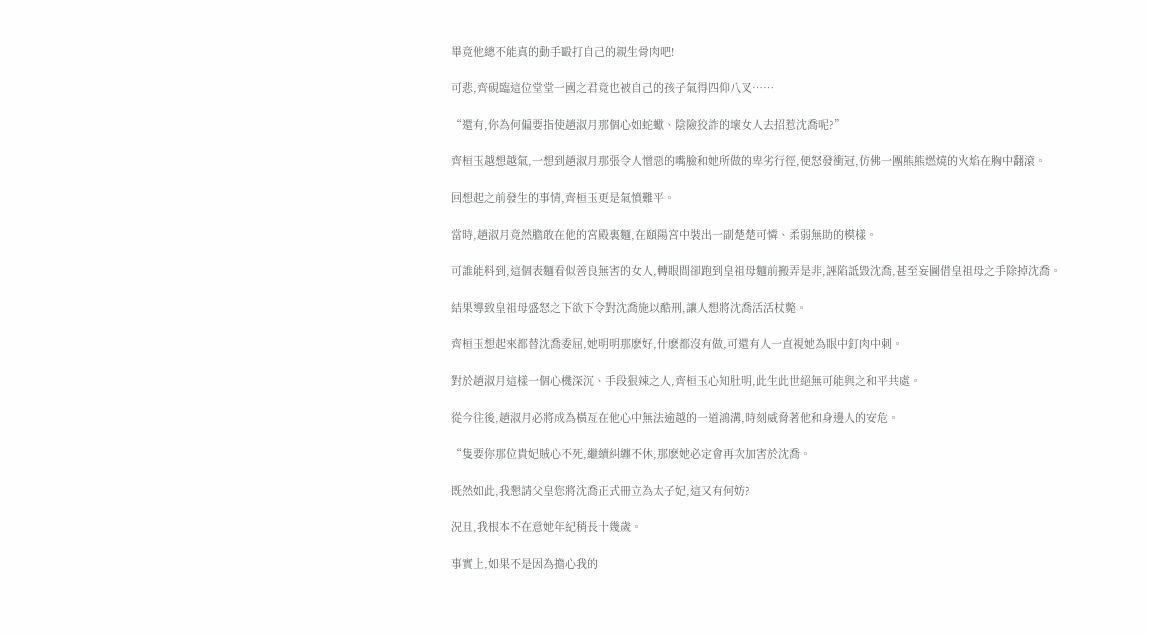畢竟他總不能真的動手毆打自己的親生骨肉吧!

可悲,齊硯臨這位堂堂一國之君竟也被自己的孩子氣得四仰八叉……

“還有,你為何偏要指使趙淑月那個心如蛇蠍、陰險狡詐的壞女人去招惹沈喬呢?”

齊桓玉越想越氣,一想到趙淑月那張令人憎惡的嘴臉和她所做的卑劣行徑,便怒發衝冠,仿佛一團熊熊燃燒的火焰在胸中翻滾。

回想起之前發生的事情,齊桓玉更是氣憤難平。

當時,趙淑月竟然膽敢在他的宮殿裏麵,在頤陽宮中裝出一副楚楚可憐、柔弱無助的模樣。

可誰能料到,這個表麵看似善良無害的女人,轉眼間卻跑到皇祖母麵前搬弄是非,誣陷詆毀沈喬,甚至妄圖借皇祖母之手除掉沈喬。

結果導致皇祖母盛怒之下欲下令對沈喬施以酷刑,讓人想將沈喬活活杖斃。

齊桓玉想起來都替沈喬委屈,她明明那麽好,什麽都沒有做,可還有人一直視她為眼中釘肉中刺。

對於趙淑月這樣一個心機深沉、手段狠辣之人,齊桓玉心知肚明,此生此世絕無可能與之和平共處。

從今往後,趙淑月必將成為橫亙在他心中無法逾越的一道鴻溝,時刻威脅著他和身邊人的安危。

“隻要你那位貴妃賊心不死,繼續糾纏不休,那麽她必定會再次加害於沈喬。

既然如此,我懇請父皇您將沈喬正式冊立為太子妃,這又有何妨?

況且,我根本不在意她年紀稍長十幾歲。

事實上,如果不是因為擔心我的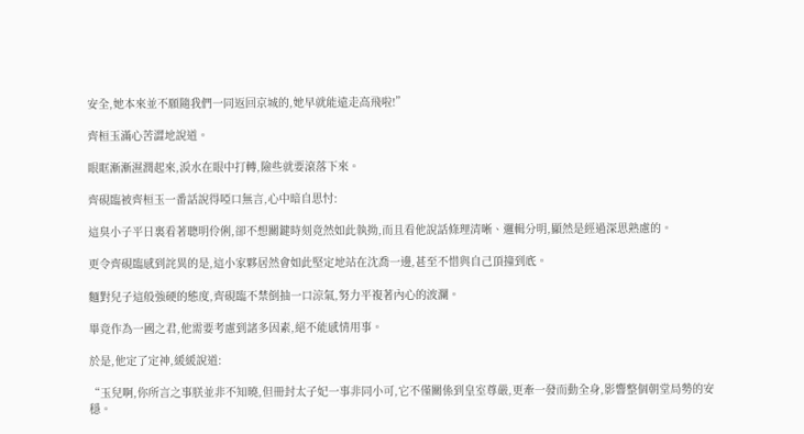安全,她本來並不願隨我們一同返回京城的,她早就能遠走高飛啦!”

齊桓玉滿心苦澀地說道。

眼眶漸漸濕潤起來,淚水在眼中打轉,險些就要滾落下來。

齊硯臨被齊桓玉一番話說得啞口無言,心中暗自思忖:

這臭小子平日裏看著聰明伶俐,卻不想關鍵時刻竟然如此執拗,而且看他說話條理清晰、邏輯分明,顯然是經過深思熟慮的。

更令齊硯臨感到詫異的是,這小家夥居然會如此堅定地站在沈喬一邊,甚至不惜與自己頂撞到底。

麵對兒子這般強硬的態度,齊硯臨不禁倒抽一口涼氣,努力平複著內心的波瀾。

畢竟作為一國之君,他需要考慮到諸多因素,絕不能感情用事。

於是,他定了定神,緩緩說道:

“玉兒啊,你所言之事朕並非不知曉,但冊封太子妃一事非同小可,它不僅關係到皇室尊嚴,更牽一發而動全身,影響整個朝堂局勢的安穩。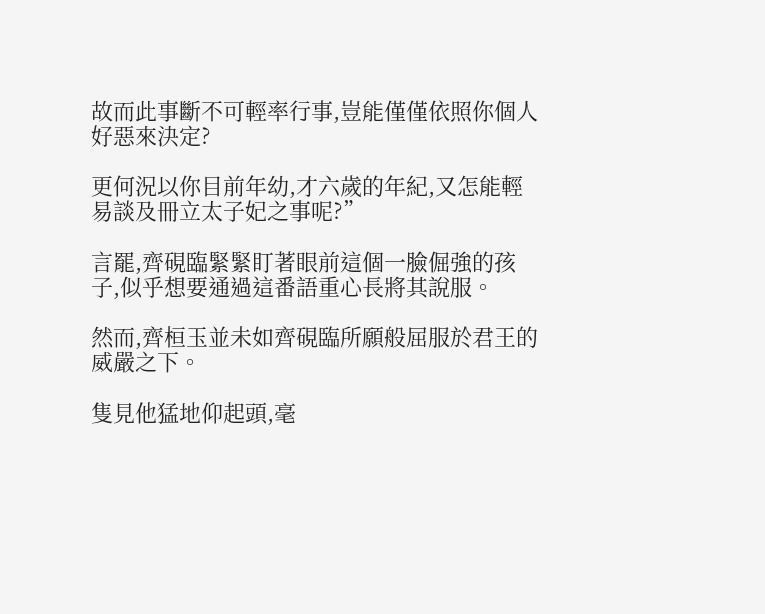故而此事斷不可輕率行事,豈能僅僅依照你個人好惡來決定?

更何況以你目前年幼,才六歲的年紀,又怎能輕易談及冊立太子妃之事呢?”

言罷,齊硯臨緊緊盯著眼前這個一臉倔強的孩子,似乎想要通過這番語重心長將其說服。

然而,齊桓玉並未如齊硯臨所願般屈服於君王的威嚴之下。

隻見他猛地仰起頭,毫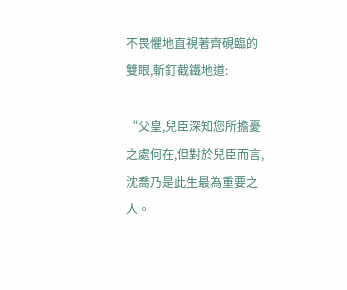不畏懼地直視著齊硯臨的雙眼,斬釘截鐵地道:

“父皇,兒臣深知您所擔憂之處何在,但對於兒臣而言,沈喬乃是此生最為重要之人。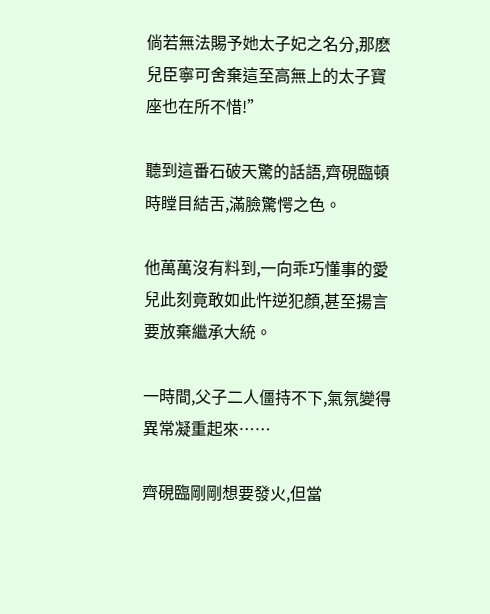倘若無法賜予她太子妃之名分,那麽兒臣寧可舍棄這至高無上的太子寶座也在所不惜!”

聽到這番石破天驚的話語,齊硯臨頓時瞠目結舌,滿臉驚愕之色。

他萬萬沒有料到,一向乖巧懂事的愛兒此刻竟敢如此忤逆犯顏,甚至揚言要放棄繼承大統。

一時間,父子二人僵持不下,氣氛變得異常凝重起來……

齊硯臨剛剛想要發火,但當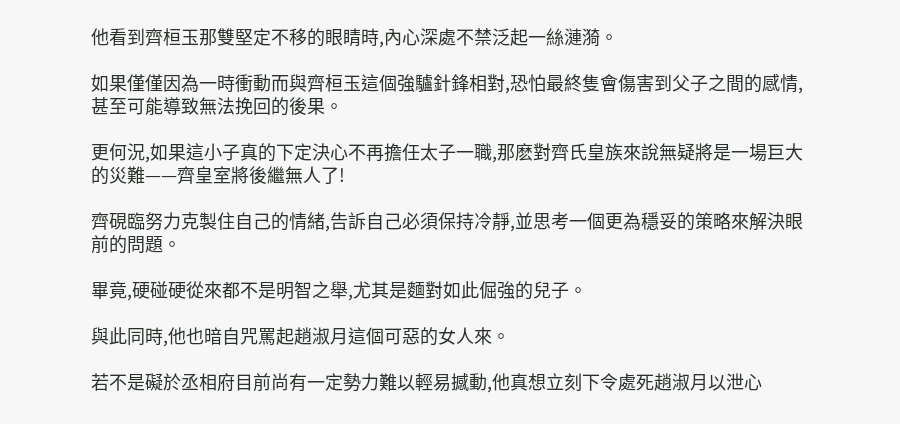他看到齊桓玉那雙堅定不移的眼睛時,內心深處不禁泛起一絲漣漪。

如果僅僅因為一時衝動而與齊桓玉這個強驢針鋒相對,恐怕最終隻會傷害到父子之間的感情,甚至可能導致無法挽回的後果。

更何況,如果這小子真的下定決心不再擔任太子一職,那麽對齊氏皇族來說無疑將是一場巨大的災難——齊皇室將後繼無人了!

齊硯臨努力克製住自己的情緒,告訴自己必須保持冷靜,並思考一個更為穩妥的策略來解決眼前的問題。

畢竟,硬碰硬從來都不是明智之舉,尤其是麵對如此倔強的兒子。

與此同時,他也暗自咒罵起趙淑月這個可惡的女人來。

若不是礙於丞相府目前尚有一定勢力難以輕易撼動,他真想立刻下令處死趙淑月以泄心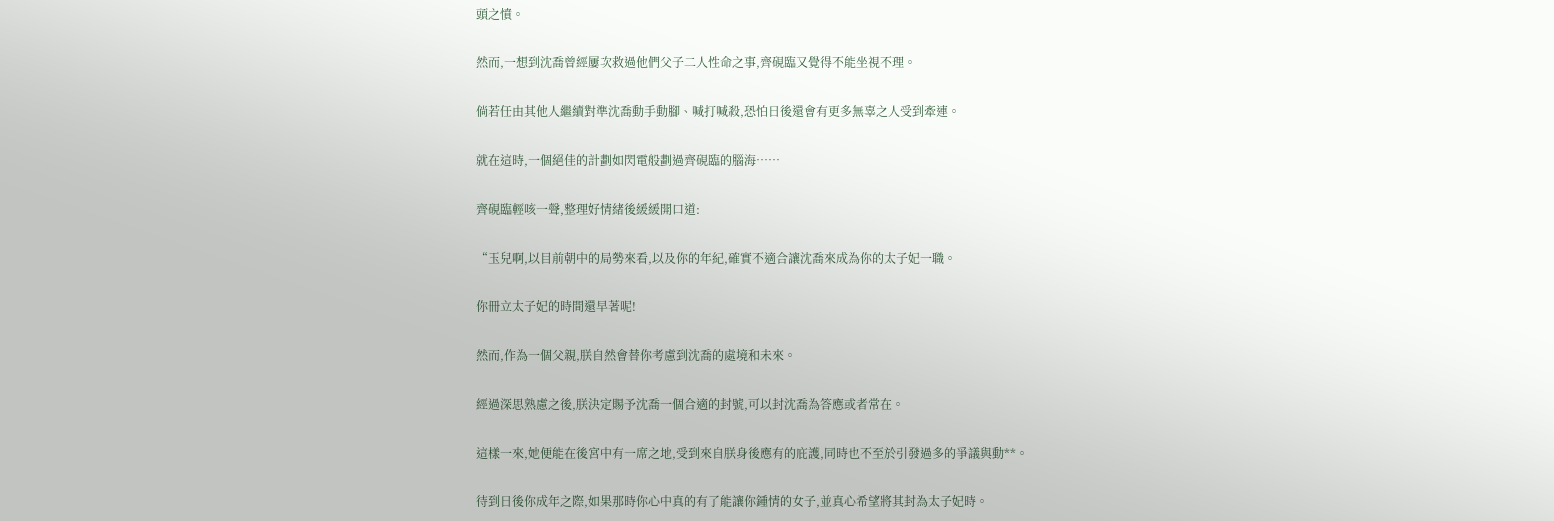頭之憤。

然而,一想到沈喬曾經屢次救過他們父子二人性命之事,齊硯臨又覺得不能坐視不理。

倘若任由其他人繼續對準沈喬動手動腳、喊打喊殺,恐怕日後還會有更多無辜之人受到牽連。

就在這時,一個絕佳的計劃如閃電般劃過齊硯臨的腦海……

齊硯臨輕咳一聲,整理好情緒後緩緩開口道:

“玉兒啊,以目前朝中的局勢來看,以及你的年紀,確實不適合讓沈喬來成為你的太子妃一職。

你冊立太子妃的時間還早著呢!

然而,作為一個父親,朕自然會替你考慮到沈喬的處境和未來。

經過深思熟慮之後,朕決定賜予沈喬一個合適的封號,可以封沈喬為答應或者常在。

這樣一來,她便能在後宮中有一席之地,受到來自朕身後應有的庇護,同時也不至於引發過多的爭議與動**。

待到日後你成年之際,如果那時你心中真的有了能讓你鍾情的女子,並真心希望將其封為太子妃時。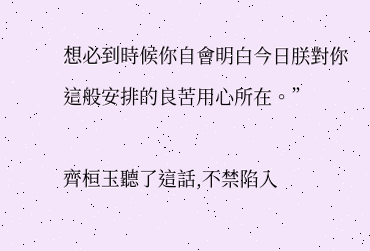想必到時候你自會明白今日朕對你這般安排的良苦用心所在。”

齊桓玉聽了這話,不禁陷入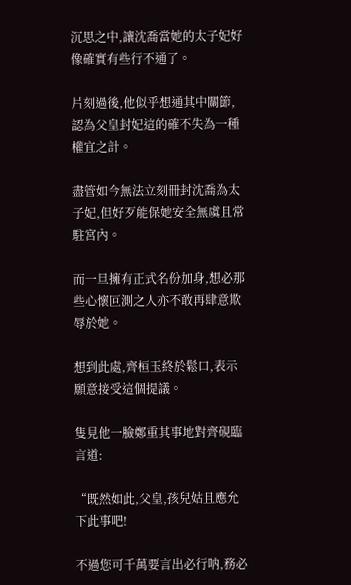沉思之中,讓沈喬當她的太子妃好像確實有些行不通了。

片刻過後,他似乎想通其中關節,認為父皇封妃這的確不失為一種權宜之計。

盡管如今無法立刻冊封沈喬為太子妃,但好歹能保她安全無虞且常駐宮內。

而一旦擁有正式名份加身,想必那些心懷叵測之人亦不敢再肆意欺辱於她。

想到此處,齊桓玉終於鬆口,表示願意接受這個提議。

隻見他一臉鄭重其事地對齊硯臨言道:

“既然如此,父皇,孩兒姑且應允下此事吧!

不過您可千萬要言出必行呐,務必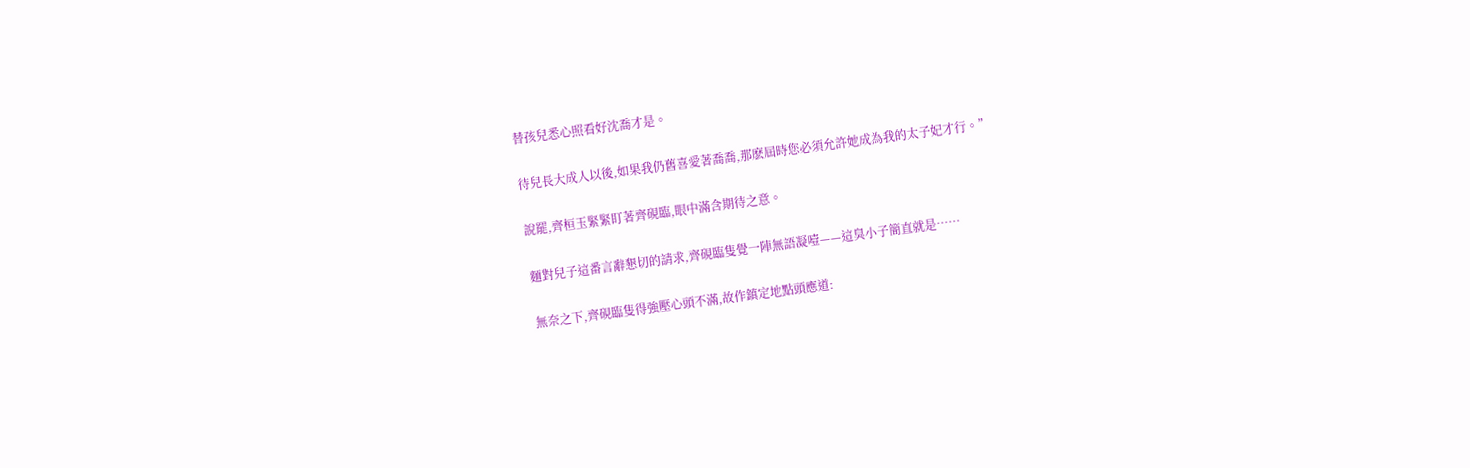替孩兒悉心照看好沈喬才是。

待兒長大成人以後,如果我仍舊喜愛著喬喬,那麽屆時您必須允許她成為我的太子妃才行。”

說罷,齊桓玉緊緊盯著齊硯臨,眼中滿含期待之意。

麵對兒子這番言辭懇切的請求,齊硯臨隻覺一陣無語凝噎——這臭小子簡直就是……

無奈之下,齊硯臨隻得強壓心頭不滿,故作鎮定地點頭應道: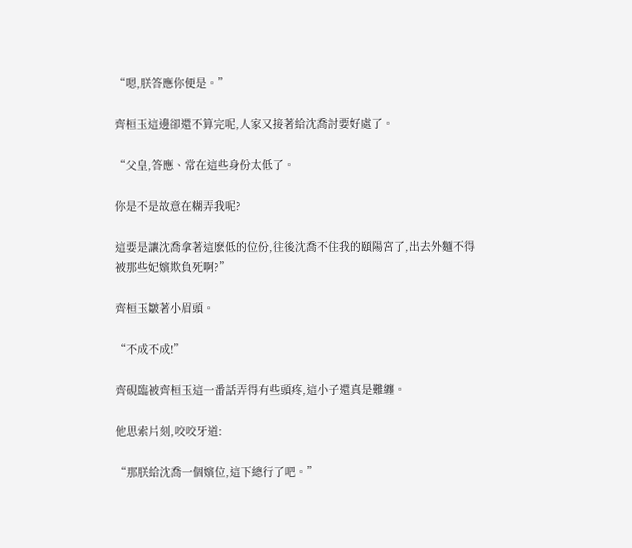“嗯,朕答應你便是。”

齊桓玉這邊卻還不算完呢,人家又接著給沈喬討要好處了。

“父皇,答應、常在這些身份太低了。

你是不是故意在糊弄我呢?

這要是讓沈喬拿著這麽低的位份,往後沈喬不住我的頤陽宮了,出去外麵不得被那些妃嬪欺負死啊?”

齊桓玉皺著小眉頭。

“不成不成!”

齊硯臨被齊桓玉這一番話弄得有些頭疼,這小子還真是難纏。

他思索片刻,咬咬牙道:

“那朕給沈喬一個嬪位,這下總行了吧。”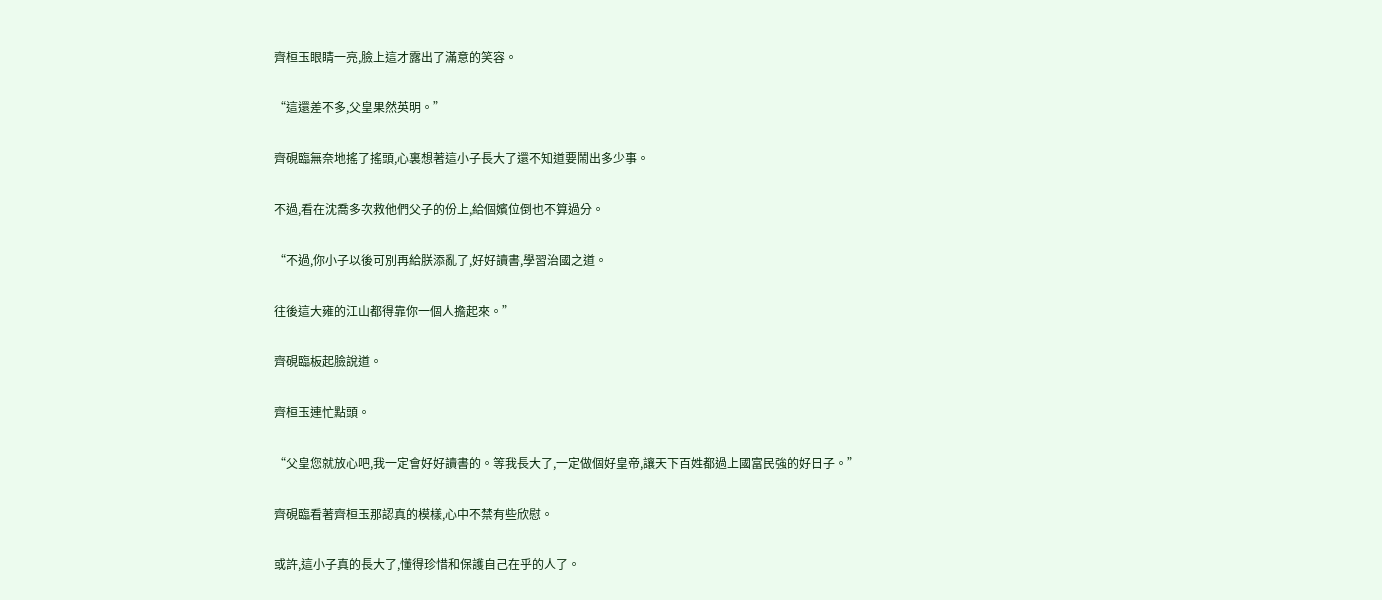齊桓玉眼睛一亮,臉上這才露出了滿意的笑容。

“這還差不多,父皇果然英明。”

齊硯臨無奈地搖了搖頭,心裏想著這小子長大了還不知道要鬧出多少事。

不過,看在沈喬多次救他們父子的份上,給個嬪位倒也不算過分。

“不過,你小子以後可別再給朕添亂了,好好讀書,學習治國之道。

往後這大雍的江山都得靠你一個人擔起來。”

齊硯臨板起臉說道。

齊桓玉連忙點頭。

“父皇您就放心吧,我一定會好好讀書的。等我長大了,一定做個好皇帝,讓天下百姓都過上國富民強的好日子。”

齊硯臨看著齊桓玉那認真的模樣,心中不禁有些欣慰。

或許,這小子真的長大了,懂得珍惜和保護自己在乎的人了。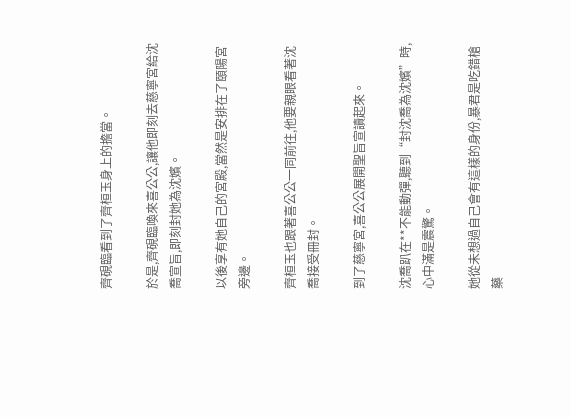齊硯臨看到了齊桓玉身上的擔當。

於是,齊硯臨喚來喜公公,讓他即刻去慈寧宮給沈喬宣旨,即刻封她為沈嬪。

以後享有她自己的宮殿,當然是安排在了頤陽宮旁邊。

齊桓玉也跟著喜公公一同前往,他要親眼看著沈喬接受冊封。

到了慈寧宮,喜公公展開聖旨宣讀起來。

沈喬趴在**不能動彈,聽到“封沈喬為沈嬪”時,心中滿是震驚。

她從未想過自己會有這樣的身份,暴君是吃錯槍藥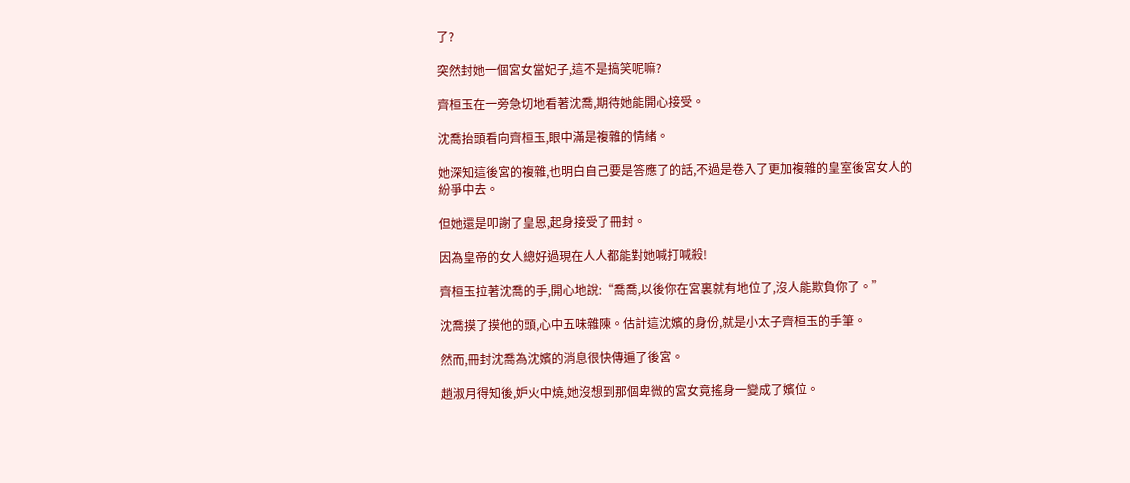了?

突然封她一個宮女當妃子,這不是搞笑呢嘛?

齊桓玉在一旁急切地看著沈喬,期待她能開心接受。

沈喬抬頭看向齊桓玉,眼中滿是複雜的情緒。

她深知這後宮的複雜,也明白自己要是答應了的話,不過是卷入了更加複雜的皇室後宮女人的紛爭中去。

但她還是叩謝了皇恩,起身接受了冊封。

因為皇帝的女人總好過現在人人都能對她喊打喊殺!

齊桓玉拉著沈喬的手,開心地說:“喬喬,以後你在宮裏就有地位了,沒人能欺負你了。”

沈喬摸了摸他的頭,心中五味雜陳。估計這沈嬪的身份,就是小太子齊桓玉的手筆。

然而,冊封沈喬為沈嬪的消息很快傳遍了後宮。

趙淑月得知後,妒火中燒,她沒想到那個卑微的宮女竟搖身一變成了嬪位。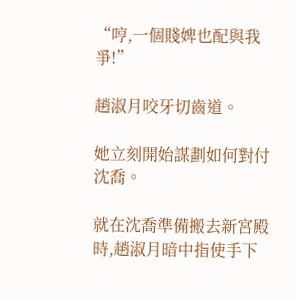“哼,一個賤婢也配與我爭!”

趙淑月咬牙切齒道。

她立刻開始謀劃如何對付沈喬。

就在沈喬準備搬去新宮殿時,趙淑月暗中指使手下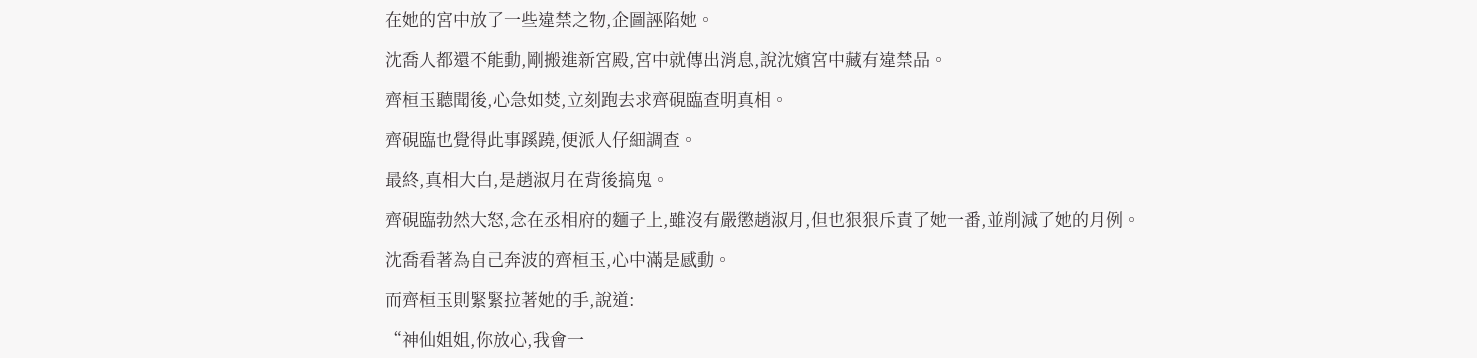在她的宮中放了一些違禁之物,企圖誣陷她。

沈喬人都還不能動,剛搬進新宮殿,宮中就傳出消息,說沈嬪宮中藏有違禁品。

齊桓玉聽聞後,心急如焚,立刻跑去求齊硯臨查明真相。

齊硯臨也覺得此事蹊蹺,便派人仔細調查。

最終,真相大白,是趙淑月在背後搞鬼。

齊硯臨勃然大怒,念在丞相府的麵子上,雖沒有嚴懲趙淑月,但也狠狠斥責了她一番,並削減了她的月例。

沈喬看著為自己奔波的齊桓玉,心中滿是感動。

而齊桓玉則緊緊拉著她的手,說道:

“神仙姐姐,你放心,我會一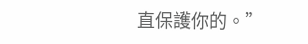直保護你的。”